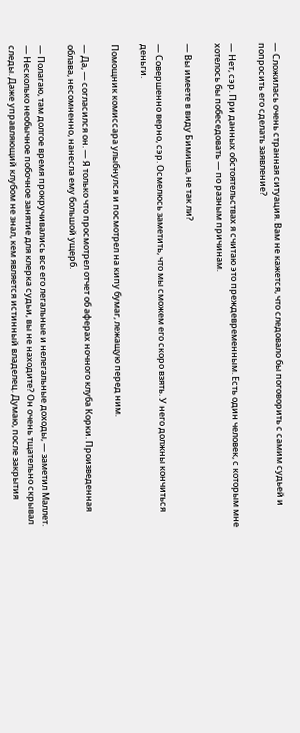— Сложилась очень странная ситуация. Вам не кажется, что следовало бы поговорить с самим судьей и попросить его сделать заявление?

— Нет, сэр. При данных обстоятельствах я считаю это преждевременным. Есть один человек, с которым мне хотелось бы побеседовать — по разным причинам.

— Вы имеете в виду Бимиша, не так ли?

— Совершенно верно, сэр. Осмелюсь заметить, что мы сможем его скоро взять. У него должны кончиться деньги.

Помощник комиссара улыбнулся и посмотрел на кипу бумаг, лежащую перед ним.

— Да, — согласился он. — Я только что просмотрел отчет об аферах ночного клуба Корки. Произведенная облава, несомненно, нанесла ему большой ущерб.

— Полагаю, там долгое время прокручивались все его легальные и нелегальные доходы, — заметил Маллет. — Несколько необычное побочное занятие для клерка судьи, вы не находите? Он очень тщательно скрывал следы. Даже управляющий клубом не знал, кем является истинный владелец. Думаю, после закрытия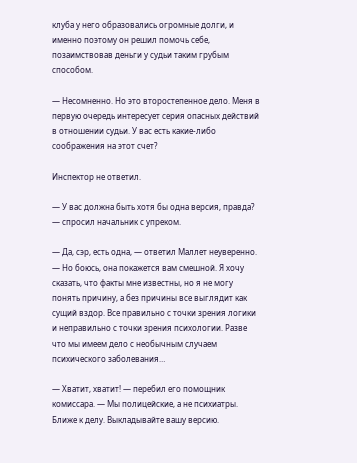клуба у него образовались огромные долги, и именно поэтому он решил помочь себе, позаимствовав деньги у судьи таким грубым способом.

— Несомненно. Но это второстепенное дело. Меня в первую очередь интересует серия опасных действий в отношении судьи. У вас есть какие-либо соображения на этот счет?

Инспектор не ответил.

— У вас должна быть хотя бы одна версия, правда? — спросил начальник с упреком.

— Да, сэр, есть одна, — ответил Маллет неуверенно. — Но боюсь, она покажется вам смешной. Я хочу сказать, что факты мне известны, но я не могу понять причину, а без причины все выглядит как сущий вздор. Все правильно с точки зрения логики и неправильно с точки зрения психологии. Разве что мы имеем дело с необычным случаем психического заболевания…

— Хватит, хватит! — перебил его помощник комиссара. — Мы полицейские, а не психиатры. Ближе к делу. Выкладывайте вашу версию.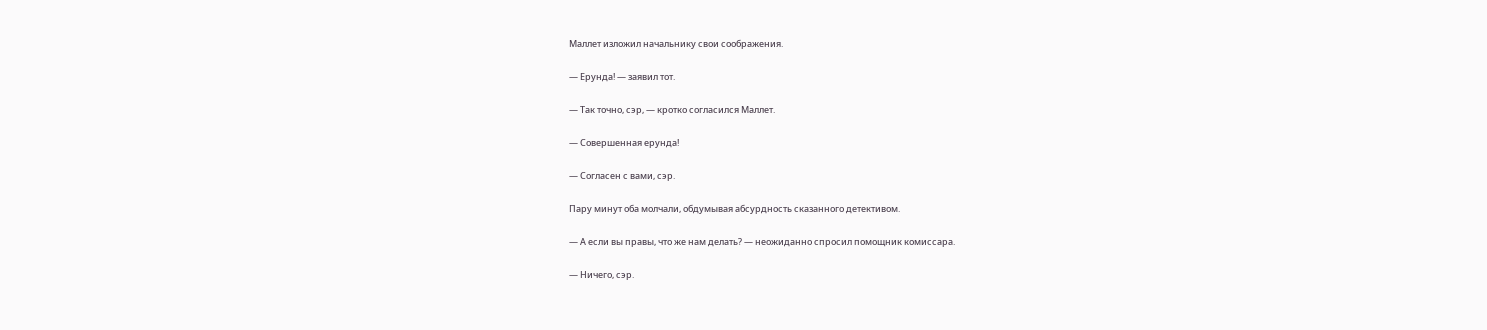Маллет изложил начальнику свои соображения.

— Ерунда! — заявил тот.

— Так точно, сэр, — кротко согласился Маллет.

— Совершенная ерунда!

— Согласен с вами, сэр.

Пару минут оба молчали, обдумывая абсурдность сказанного детективом.

— А если вы правы, что же нам делать? — неожиданно спросил помощник комиссара.

— Ничего, сэр.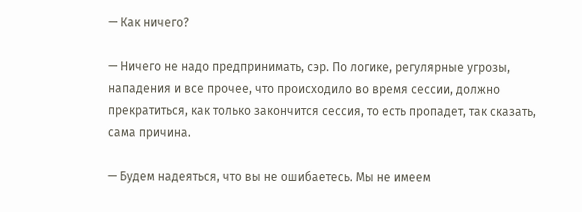— Как ничего?

— Ничего не надо предпринимать, сэр. По логике, регулярные угрозы, нападения и все прочее, что происходило во время сессии, должно прекратиться, как только закончится сессия, то есть пропадет, так сказать, сама причина.

— Будем надеяться, что вы не ошибаетесь. Мы не имеем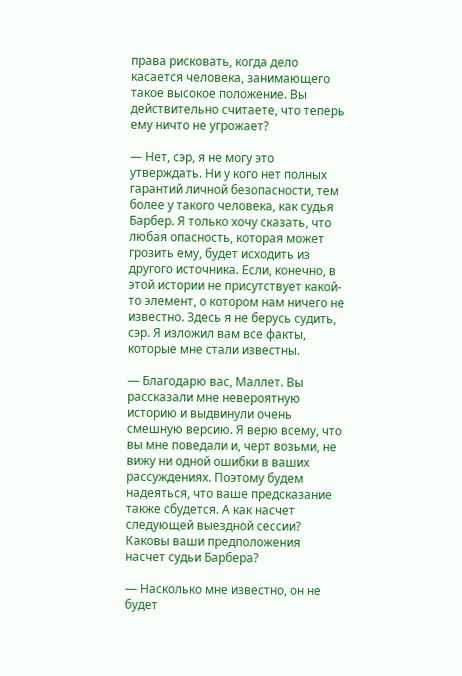права рисковать, когда дело касается человека, занимающего такое высокое положение. Вы действительно считаете, что теперь ему ничто не угрожает?

— Нет, сэр, я не могу это утверждать. Ни у кого нет полных гарантий личной безопасности, тем более у такого человека, как судья Барбер. Я только хочу сказать, что любая опасность, которая может грозить ему, будет исходить из другого источника. Если, конечно, в этой истории не присутствует какой-то элемент, о котором нам ничего не известно. Здесь я не берусь судить, сэр. Я изложил вам все факты, которые мне стали известны.

— Благодарю вас, Маллет. Вы рассказали мне невероятную историю и выдвинули очень смешную версию. Я верю всему, что вы мне поведали и, черт возьми, не вижу ни одной ошибки в ваших рассуждениях. Поэтому будем надеяться, что ваше предсказание также сбудется. А как насчет следующей выездной сессии? Каковы ваши предположения насчет судьи Барбера?

— Насколько мне известно, он не будет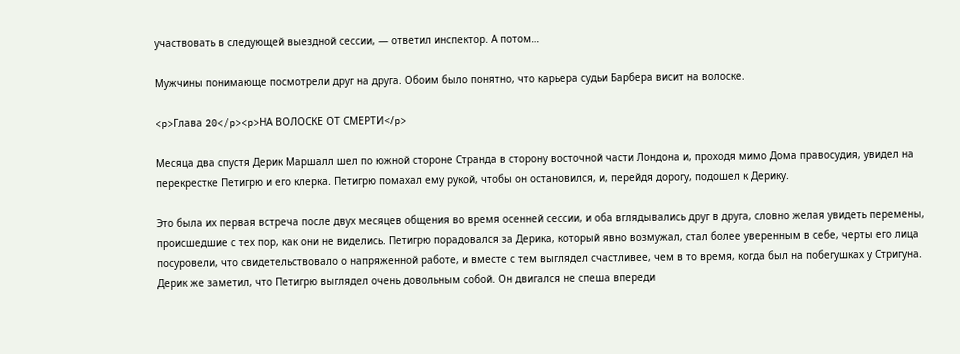участвовать в следующей выездной сессии, — ответил инспектор. А потом…

Мужчины понимающе посмотрели друг на друга. Обоим было понятно, что карьера судьи Барбера висит на волоске.

<p>Глава 20</p><p>НА ВОЛОСКЕ ОТ СМЕРТИ</p>

Месяца два спустя Дерик Маршалл шел по южной стороне Странда в сторону восточной части Лондона и, проходя мимо Дома правосудия, увидел на перекрестке Петигрю и его клерка. Петигрю помахал ему рукой, чтобы он остановился, и, перейдя дорогу, подошел к Дерику.

Это была их первая встреча после двух месяцев общения во время осенней сессии, и оба вглядывались друг в друга, словно желая увидеть перемены, происшедшие с тех пор, как они не виделись. Петигрю порадовался за Дерика, который явно возмужал, стал более уверенным в себе, черты его лица посуровели, что свидетельствовало о напряженной работе, и вместе с тем выглядел счастливее, чем в то время, когда был на побегушках у Стригуна. Дерик же заметил, что Петигрю выглядел очень довольным собой. Он двигался не спеша впереди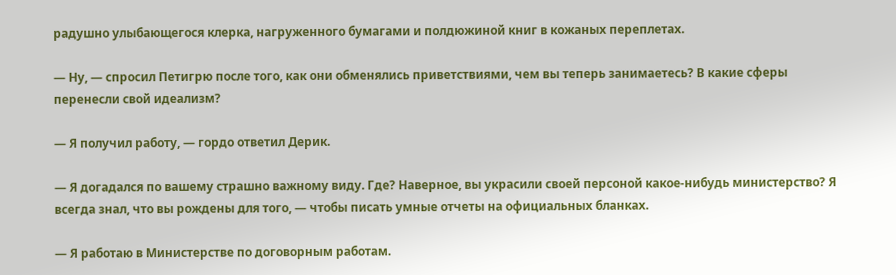радушно улыбающегося клерка, нагруженного бумагами и полдюжиной книг в кожаных переплетах.

— Ну, — спросил Петигрю после того, как они обменялись приветствиями, чем вы теперь занимаетесь? В какие сферы перенесли свой идеализм?

— Я получил работу, — гордо ответил Дерик.

— Я догадался по вашему страшно важному виду. Где? Наверное, вы украсили своей персоной какое-нибудь министерство? Я всегда знал, что вы рождены для того, — чтобы писать умные отчеты на официальных бланках.

— Я работаю в Министерстве по договорным работам.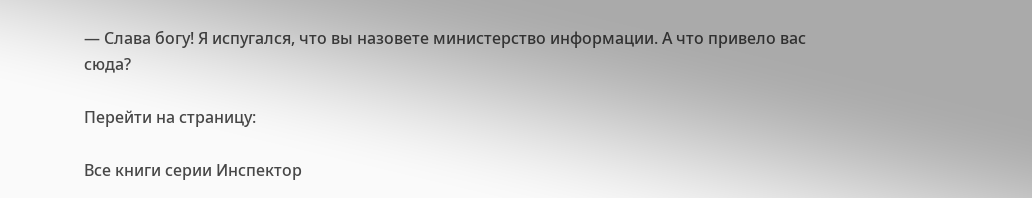— Слава богу! Я испугался, что вы назовете министерство информации. А что привело вас сюда?

Перейти на страницу:

Все книги серии Инспектор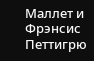Маллет и Фрэнсис Петтигрю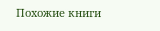Похожие книги